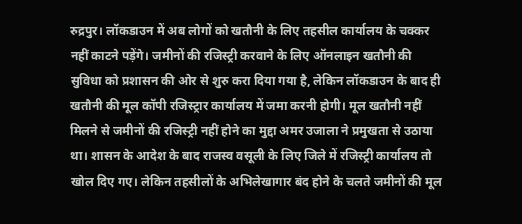रुद्रपुर। लॉकडाउन में अब लोगों को खतौनी के लिए तहसील कार्यालय के चक्कर नहीं काटने पड़ेंगे। जमीनों की रजिस्ट्री करवाने के लिए ऑनलाइन खतौनी की सुविधा को प्रशासन की ओर से शुरु करा दिया गया है, लेकिन लॉकडाउन के बाद ही खतौनी की मूल कॉपी रजिस्ट्रार कार्यालय में जमा करनी होगी। मूल खतौनी नहीं मिलने से जमीनों की रजिस्ट्री नहीं होने का मुद्दा अमर उजाला ने प्रमुखता से उठाया था। शासन के आदेश के बाद राजस्व वसूली के लिए जिले में रजिस्ट्री कार्यालय तो खोल दिए गए। लेकिन तहसीलों के अभिलेखागार बंद होने के चलते जमीनों की मूल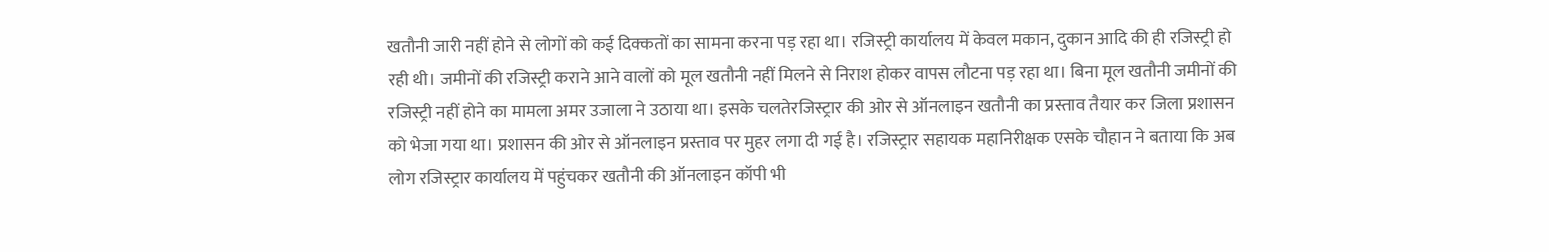खतौनी जारी नहीं होने से लोगों को कई दिक्कतों का सामना करना पड़ रहा था। रजिस्ट्री कार्यालय में केवल मकान, दुकान आदि की ही रजिस्ट्री हो रही थी। जमीनों की रजिस्ट्री कराने आने वालों को मूल खतौनी नहीं मिलने से निराश होकर वापस लौटना पड़ रहा था। बिना मूल खतौनी जमीनों की रजिस्ट्री नहीं होने का मामला अमर उजाला ने उठाया था। इसके चलतेरजिस्ट्रार की ओर से ऑनलाइन खतौनी का प्रस्ताव तैयार कर जिला प्रशासन को भेजा गया था। प्रशासन की ओर से ऑनलाइन प्रस्ताव पर मुहर लगा दी गई है। रजिस्ट्रार सहायक महानिरीक्षक एसके चौहान ने बताया कि अब लोग रजिस्ट्रार कार्यालय में पहुंचकर खतौनी की ऑनलाइन कॉपी भी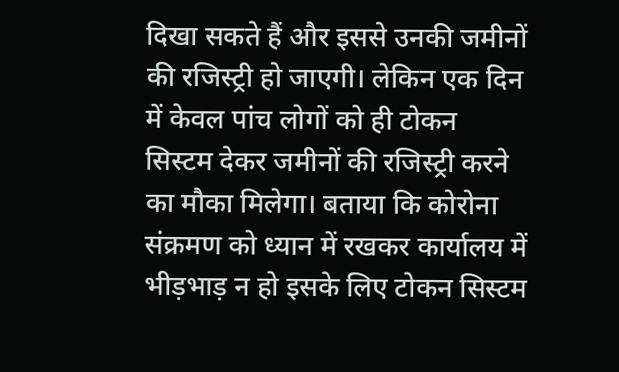दिखा सकते हैं और इससे उनकी जमीनों की रजिस्ट्री हो जाएगी। लेकिन एक दिन में केवल पांच लोगों को ही टोकन सिस्टम देकर जमीनों की रजिस्ट्री करने का मौका मिलेगा। बताया कि कोरोना संक्रमण को ध्यान में रखकर कार्यालय में भीड़भाड़ न हो इसके लिए टोकन सिस्टम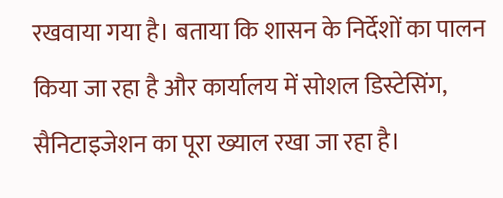रखवाया गया है। बताया कि शासन के निर्देशों का पालन किया जा रहा है और कार्यालय में सोशल डिस्टेसिंग, सैनिटाइजेशन का पूरा ख्याल रखा जा रहा है।